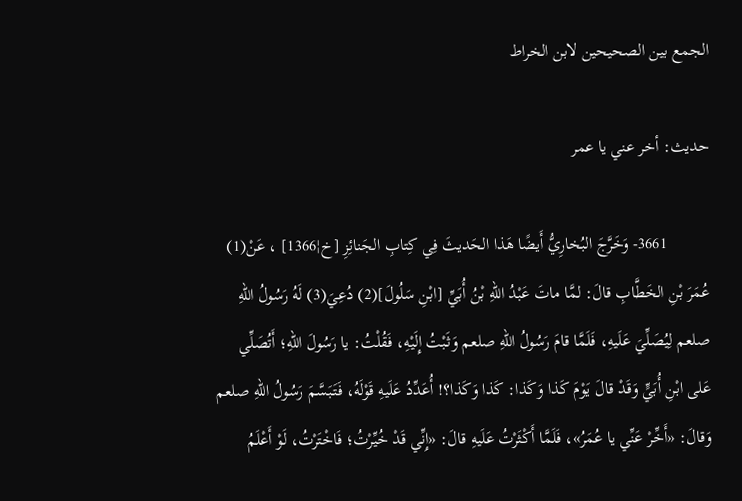الجمع بين الصحيحين لابن الخراط

حديث: أخر عني يا عمر

          3661- وَخَرَّجَ البُخارِيُّ أَيضًا هَذا الحَديثَ فِي كِتابِ الجَنائِزِ [خ¦1366] ، عَنْ(1) عُمَرَ بْنِ الخَطَّابِ قالَ: لمَّا ماتَ عَبْدُ اللهِ بْنُ أُبَيِّ [ابْنِ سَلُولَ](2) دُعِيَ(3) لَهُ رَسُولُ اللهِ صلعم لِيُصَلِّيَ عَلَيهِ، فَلَمَّا قامَ رَسُولُ اللهِ صلعم وَثَبْتُ إِلَيْهِ، فَقُلْتُ: يا رَسُولَ اللهِ؛ أَتُصَلِّي عَلى ابْنِ أُبَيٍّ وَقَدْ قالَ يَوْمَ كَذا وَكَذا: كَذا وَكَذا؟! أُعَدِّدُ عَلَيهِ قَوْلَهُ، فَتَبَسَّمَ رَسُولُ اللهِ صلعم وَقالَ: «أَخِّرْ عَنِّي يا عُمَرُ»، فَلَمَّا أَكْثَرْتُ عَلَيهِ قالَ: «إِنِّي قَدْ خُيِّرْتُ؛ فَاخْتَرْتُ، لَوْ أَعْلَمُ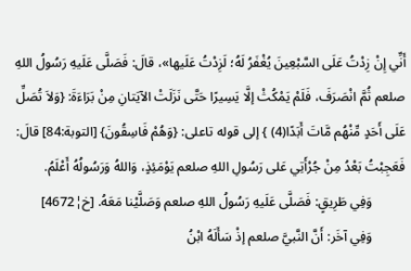أَنِّي إِنْ زِدْتُ عَلَى السَّبْعِينَ يُغْفَرُ لَهُ؛ لَزِدْتُ عَلَيها»، قالَ: فَصَلَّى عَلَيهِ رَسُولُ اللهِ صلعم ثُمَّ انْصَرَفَ، فَلَمْ يَمْكُثْ إلَّا يَسِيرًا حَتَّى نَزَلَتْ الآيَتانِ مِنْ بَرَاءَةَ: {وَلاَ تُصَلِّ عَلَى أَحَدٍ مِّنْهُم مَّاتَ أَبَدًا(4) } إلى قوله تاعلى: {وَهُمْ فَاسِقُونَ} [التوبة:84] قالَ: فَعَجِبْتُ بَعْدُ مِنْ جُرْأَتِي عَلى رَسُولِ اللهِ صلعم يَوْمَئِذٍ، وَاللهُ وَرَسُولُهُ أَعْلَمُ.
          وَفِي طَرِيقٍ: فَصَلَّى عَلَيهِ رَسُولُ اللهِ صلعم وَصَلَّيْنا مَعَهُ. [خ¦4672]
          وَفِي آخَر: أَنَّ النَّبيَّ صلعم إذْ سَأَلَهُ ابْنُ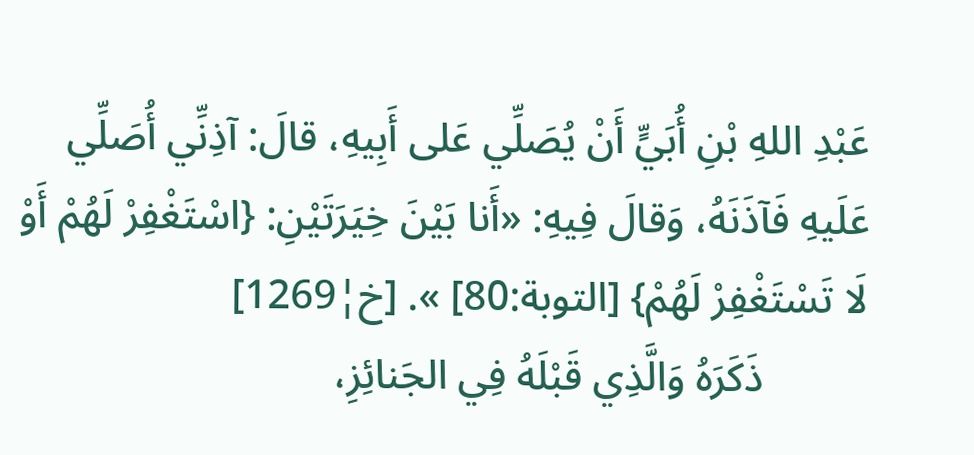عَبْدِ اللهِ بْنِ أُبَيٍّ أَنْ يُصَلِّي عَلى أَبِيهِ، قالَ: آذِنِّي أُصَلِّي عَلَيهِ فَآذَنَهُ، وَقالَ فِيهِ: «أَنا بَيْنَ خِيَرَتَيْنِ: {اسْتَغْفِرْ لَهُمْ أَوْ لَا تَسْتَغْفِرْ لَهُمْ} [التوبة:80] ». [خ¦1269]
          ذَكَرَهُ وَالَّذِي قَبْلَهُ فِي الجَنائِزِ،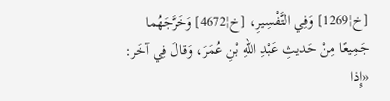[خ¦1269] وَفِي التَّفْسِيرِ، [خ¦4672] وَخَرَّجَهُما جَمِيعًا مِنْ حَديثِ عَبْدِ اللهِ بْنِ عُمَرَ، وَقالَ فِي آخَر: «إِذا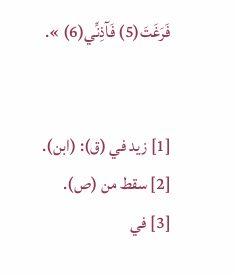فَرَغَتَ(5) فَآذِنِّي(6) ».


[1] زيد في (ق): (ابن).
[2] سقط من (ص).
[3] في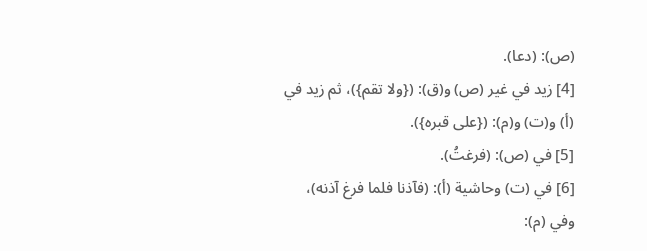(ص): (دعا).
[4] زيد في غير (ص) و(ق): ({ولا تقم})، ثم زيد في (أ) و(ت) و(م): ({على قبره}).
[5] في (ص): (فرغتُ).
[6] في (ت) وحاشية (أ): (فآذنا فلما فرغ آذنه)، وفي (م):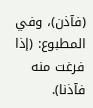(فآذن)، وفي المطبوع: (إذا فرغت منه فآذنا).